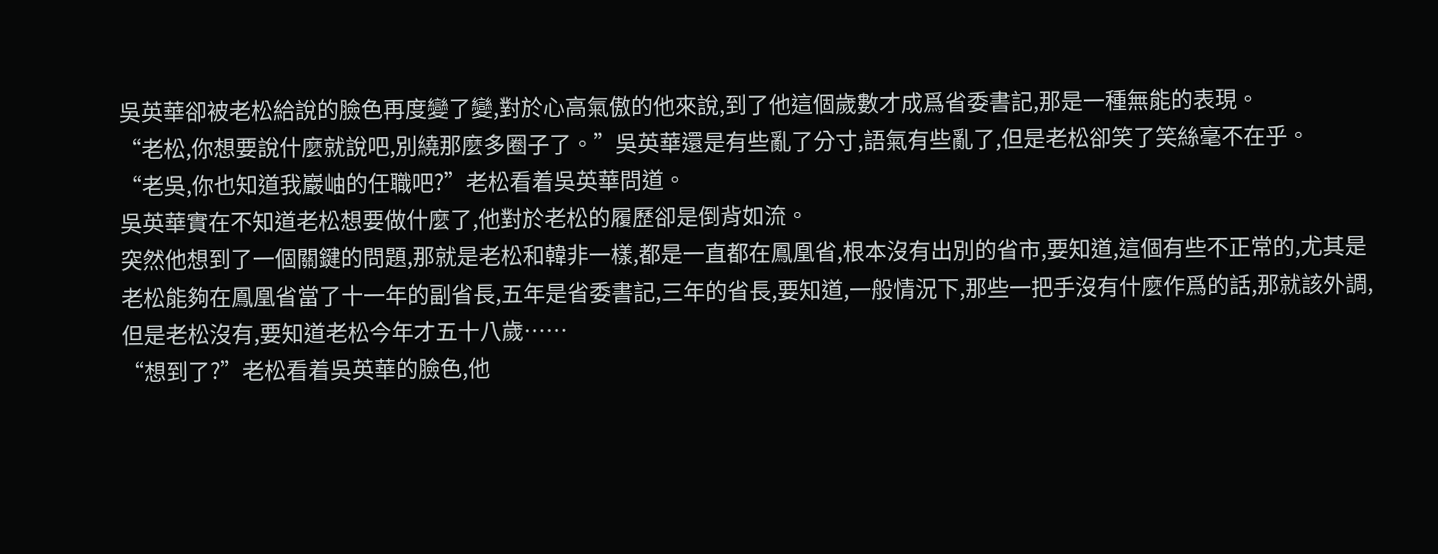吳英華卻被老松給說的臉色再度變了變,對於心高氣傲的他來說,到了他這個歲數才成爲省委書記,那是一種無能的表現。
“老松,你想要說什麼就說吧,別繞那麼多圈子了。”吳英華還是有些亂了分寸,語氣有些亂了,但是老松卻笑了笑絲毫不在乎。
“老吳,你也知道我巖岫的任職吧?”老松看着吳英華問道。
吳英華實在不知道老松想要做什麼了,他對於老松的履歷卻是倒背如流。
突然他想到了一個關鍵的問題,那就是老松和韓非一樣,都是一直都在鳳凰省,根本沒有出別的省市,要知道,這個有些不正常的,尤其是老松能夠在鳳凰省當了十一年的副省長,五年是省委書記,三年的省長,要知道,一般情況下,那些一把手沒有什麼作爲的話,那就該外調,但是老松沒有,要知道老松今年才五十八歲……
“想到了?”老松看着吳英華的臉色,他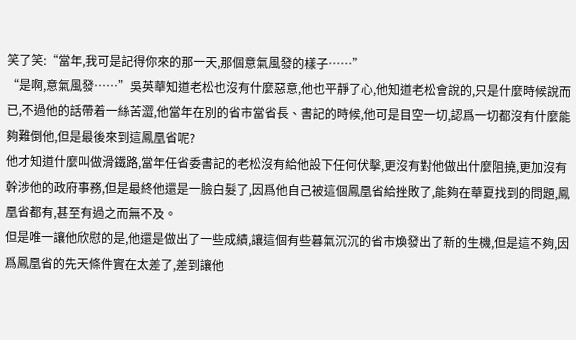笑了笑:“當年,我可是記得你來的那一天,那個意氣風發的樣子……”
“是啊,意氣風發……”吳英華知道老松也沒有什麼惡意,他也平靜了心,他知道老松會說的,只是什麼時候說而已,不過他的話帶着一絲苦澀,他當年在別的省市當省長、書記的時候,他可是目空一切,認爲一切都沒有什麼能夠難倒他,但是最後來到這鳳凰省呢?
他才知道什麼叫做滑鐵路,當年任省委書記的老松沒有給他設下任何伏擊,更沒有對他做出什麼阻撓,更加沒有幹涉他的政府事務,但是最終他還是一臉白髮了,因爲他自己被這個鳳凰省給挫敗了,能夠在華夏找到的問題,鳳凰省都有,甚至有過之而無不及。
但是唯一讓他欣慰的是,他還是做出了一些成績,讓這個有些暮氣沉沉的省市煥發出了新的生機,但是這不夠,因爲鳳凰省的先天條件實在太差了,差到讓他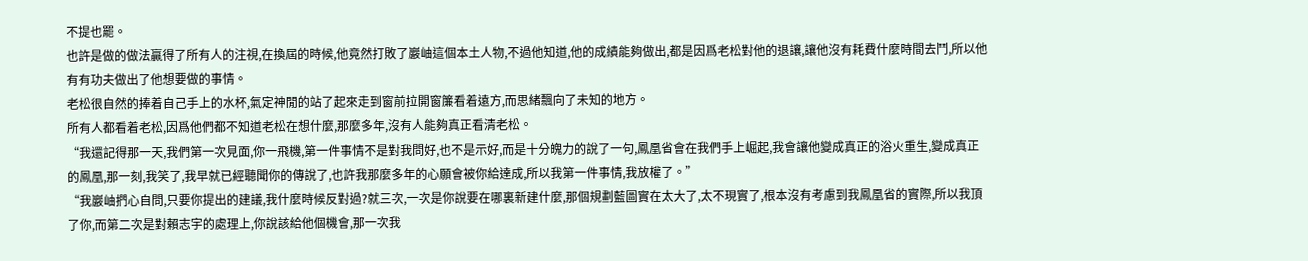不提也罷。
也許是做的做法贏得了所有人的注視,在換屆的時候,他竟然打敗了巖岫這個本土人物,不過他知道,他的成績能夠做出,都是因爲老松對他的退讓,讓他沒有耗費什麼時間去鬥,所以他有有功夫做出了他想要做的事情。
老松很自然的捧着自己手上的水杯,氣定神閒的站了起來走到窗前拉開窗簾看着遠方,而思緒飄向了未知的地方。
所有人都看着老松,因爲他們都不知道老松在想什麼,那麼多年,沒有人能夠真正看清老松。
“我還記得那一天,我們第一次見面,你一飛機,第一件事情不是對我問好,也不是示好,而是十分魄力的說了一句,鳳凰省會在我們手上崛起,我會讓他變成真正的浴火重生,變成真正的鳳凰,那一刻,我笑了,我早就已經聽聞你的傳說了,也許我那麼多年的心願會被你給達成,所以我第一件事情,我放權了。”
“我巖岫捫心自問,只要你提出的建議,我什麼時候反對過?就三次,一次是你說要在哪裏新建什麼,那個規劃藍圖實在太大了,太不現實了,根本沒有考慮到我鳳凰省的實際,所以我頂了你,而第二次是對賴志宇的處理上,你說該給他個機會,那一次我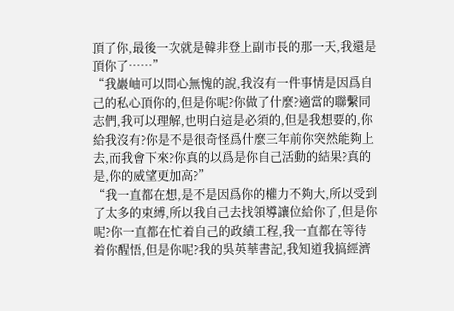頂了你,最後一次就是韓非登上副市長的那一天,我還是頂你了……”
“我巖岫可以問心無愧的說,我沒有一件事情是因爲自己的私心頂你的,但是你呢?你做了什麼?適當的聯繫同志們,我可以理解,也明白這是必須的,但是我想要的,你給我沒有?你是不是很奇怪爲什麼三年前你突然能夠上去,而我會下來?你真的以爲是你自己活動的結果?真的是,你的威望更加高?”
“我一直都在想,是不是因爲你的權力不夠大,所以受到了太多的束縛,所以我自己去找領導讓位給你了,但是你呢?你一直都在忙着自己的政績工程,我一直都在等待着你醒悟,但是你呢?我的吳英華書記,我知道我搞經濟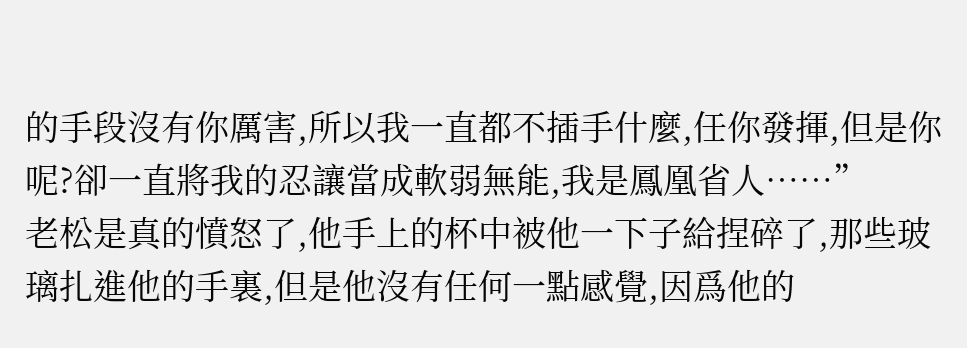的手段沒有你厲害,所以我一直都不插手什麼,任你發揮,但是你呢?卻一直將我的忍讓當成軟弱無能,我是鳳凰省人……”
老松是真的憤怒了,他手上的杯中被他一下子給捏碎了,那些玻璃扎進他的手裏,但是他沒有任何一點感覺,因爲他的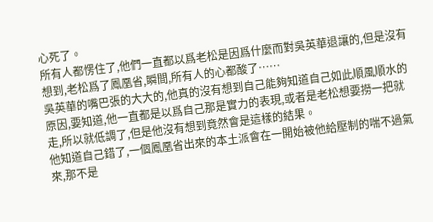心死了。
所有人都愣住了,他們一直都以爲老松是因爲什麼而對吳英華退讓的,但是沒有想到,老松爲了鳳凰省,瞬間,所有人的心都酸了……
吳英華的嘴巴張的大大的,他真的沒有想到自己能夠知道自己如此順風順水的原因,要知道,他一直都是以爲自己那是實力的表現,或者是老松想要撈一把就走,所以就低調了,但是他沒有想到竟然會是這樣的結果。
他知道自己錯了,一個鳳凰省出來的本土派會在一開始被他給壓制的喘不過氣來,那不是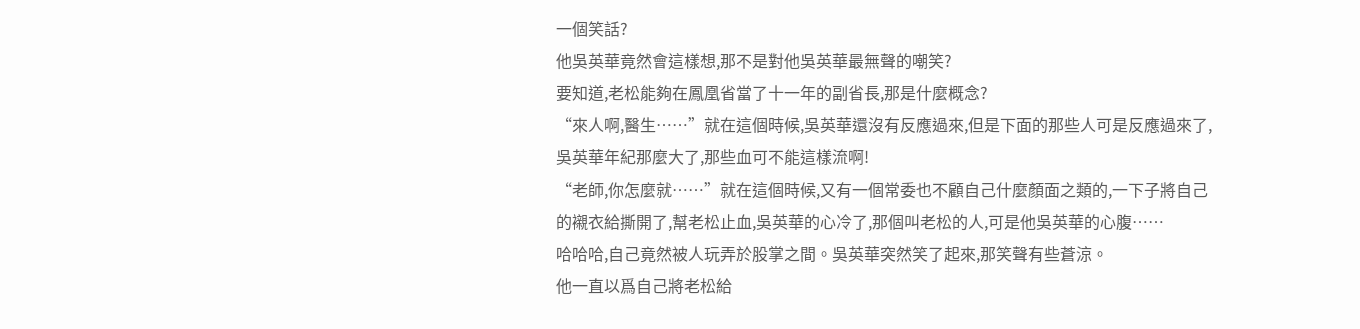一個笑話?
他吳英華竟然會這樣想,那不是對他吳英華最無聲的嘲笑?
要知道,老松能夠在鳳凰省當了十一年的副省長,那是什麼概念?
“來人啊,醫生……”就在這個時候,吳英華還沒有反應過來,但是下面的那些人可是反應過來了,吳英華年紀那麼大了,那些血可不能這樣流啊!
“老師,你怎麼就……”就在這個時候,又有一個常委也不顧自己什麼顏面之類的,一下子將自己的襯衣給撕開了,幫老松止血,吳英華的心冷了,那個叫老松的人,可是他吳英華的心腹……
哈哈哈,自己竟然被人玩弄於股掌之間。吳英華突然笑了起來,那笑聲有些蒼涼。
他一直以爲自己將老松給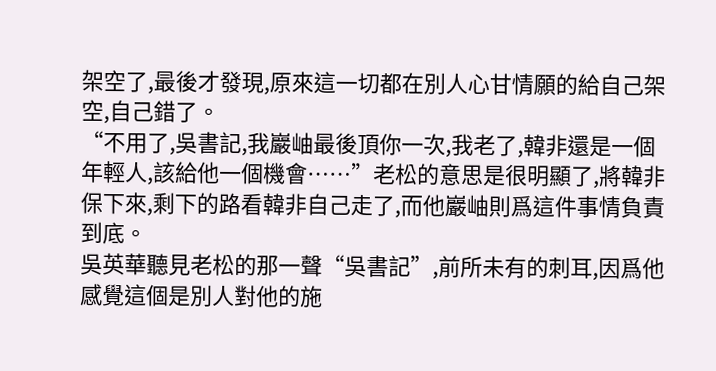架空了,最後才發現,原來這一切都在別人心甘情願的給自己架空,自己錯了。
“不用了,吳書記,我巖岫最後頂你一次,我老了,韓非還是一個年輕人,該給他一個機會……”老松的意思是很明顯了,將韓非保下來,剩下的路看韓非自己走了,而他巖岫則爲這件事情負責到底。
吳英華聽見老松的那一聲“吳書記”,前所未有的刺耳,因爲他感覺這個是別人對他的施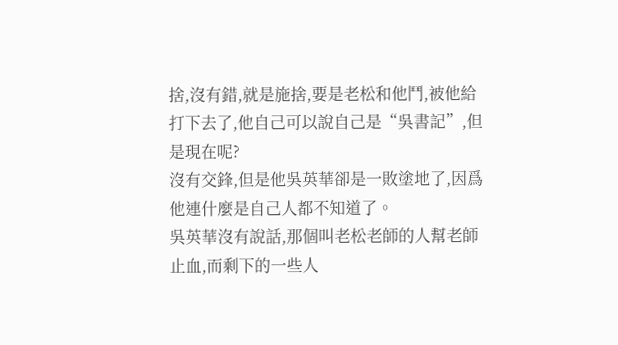捨,沒有錯,就是施捨,要是老松和他鬥,被他給打下去了,他自己可以說自己是“吳書記”,但是現在呢?
沒有交鋒,但是他吳英華卻是一敗塗地了,因爲他連什麼是自己人都不知道了。
吳英華沒有說話,那個叫老松老師的人幫老師止血,而剩下的一些人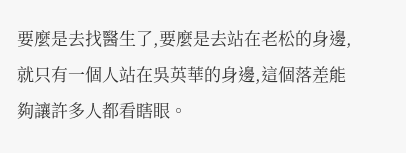要麼是去找醫生了,要麼是去站在老松的身邊,就只有一個人站在吳英華的身邊,這個落差能夠讓許多人都看瞎眼。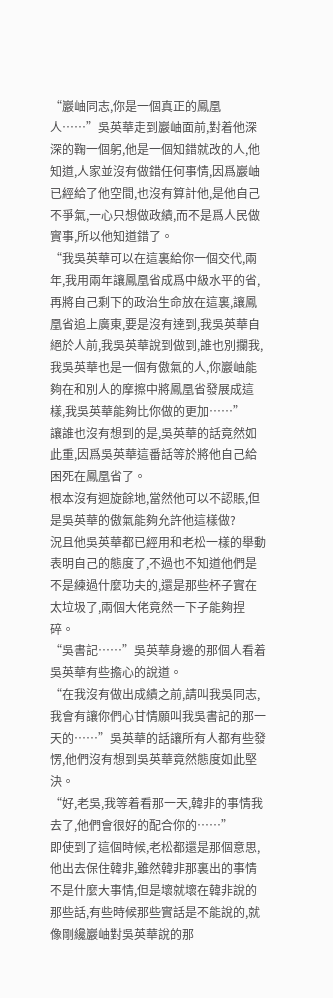“巖岫同志,你是一個真正的鳳凰人……”吳英華走到巖岫面前,對着他深深的鞠一個躬,他是一個知錯就改的人,他知道,人家並沒有做錯任何事情,因爲巖岫已經給了他空間,也沒有算計他,是他自己不爭氣,一心只想做政績,而不是爲人民做實事,所以他知道錯了。
“我吳英華可以在這裏給你一個交代,兩年,我用兩年讓鳳凰省成爲中級水平的省,再將自己剩下的政治生命放在這裏,讓鳳凰省追上廣東,要是沒有達到,我吳英華自絕於人前,我吳英華說到做到,誰也別攔我,我吳英華也是一個有傲氣的人,你巖岫能夠在和別人的摩擦中將鳳凰省發展成這樣,我吳英華能夠比你做的更加……”
讓誰也沒有想到的是,吳英華的話竟然如此重,因爲吳英華這番話等於將他自己給困死在鳳凰省了。
根本沒有迴旋餘地,當然他可以不認賬,但是吳英華的傲氣能夠允許他這樣做?
況且他吳英華都已經用和老松一樣的舉動表明自己的態度了,不過也不知道他們是不是練過什麼功夫的,還是那些杯子實在太垃圾了,兩個大佬竟然一下子能夠捏碎。
“吳書記……”吳英華身邊的那個人看着吳英華有些擔心的說道。
“在我沒有做出成績之前,請叫我吳同志,我會有讓你們心甘情願叫我吳書記的那一天的……”吳英華的話讓所有人都有些發愣,他們沒有想到吳英華竟然態度如此堅決。
“好,老吳,我等着看那一天,韓非的事情我去了,他們會很好的配合你的……”
即使到了這個時候,老松都還是那個意思,他出去保住韓非,雖然韓非那裏出的事情不是什麼大事情,但是壞就壞在韓非說的那些話,有些時候那些實話是不能說的,就像剛纔巖岫對吳英華說的那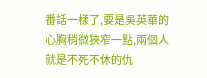番話一樣了,要是吳英華的心胸稍微狹窄一點,兩個人就是不死不休的仇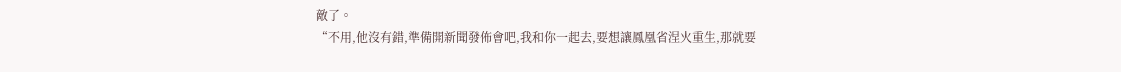敵了。
“不用,他沒有錯,準備開新聞發佈會吧,我和你一起去,要想讓鳳凰省涅火重生,那就要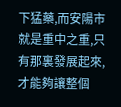下猛藥,而安陽市就是重中之重,只有那裏發展起來,才能夠讓整個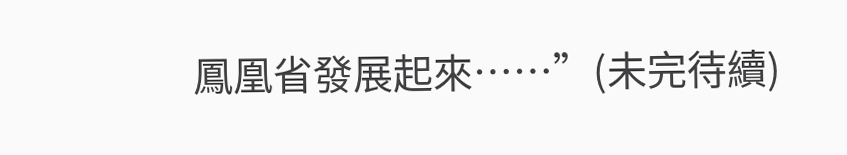鳳凰省發展起來……”(未完待續)